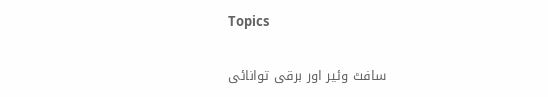Topics

سافٹ وئیر اور برقی توانائی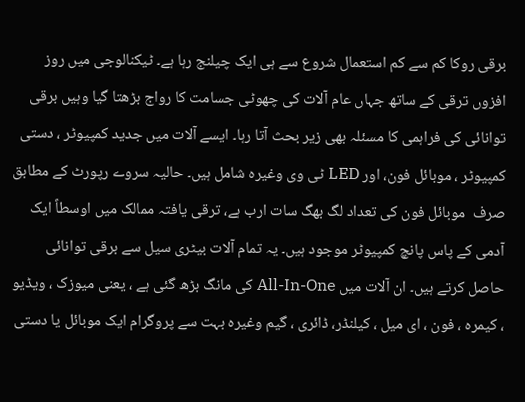برقی روکا کم سے کم استعمال شروع سے ہی ایک چیلنج رہا ہے۔ ٹیکنالوجی میں روز افزوں ترقی کے ساتھ جہاں عام آلات کی چھوٹی جسامت کا رواج بڑھتا گیا وہیں برقی توانائی کی فراہمی کا مسئلہ بھی زیر بحث آتا رہا۔ ایسے آلات میں جدید کمپیوٹر ، دستی کمپیوٹر ، موبائل فون، اور LED ٹی وی وغیرہ شامل ہیں۔ حالیہ سروے رپورٹ کے مطابق صرف  موبائل فون کی تعداد لگ بھگ سات ارب ہے، ترقی یافتہ ممالک میں اوسطاً ایک آدمی کے پاس پانچ کمپیوٹر موجود ہیں۔ یہ تمام آلات بیٹری سیل سے برقی توانائی حاصل کرتے ہیں۔ ان آلات میں All-In-One کی مانگ بڑھ گئی ہے ، یعنی میوزک ، ویڈیو ، کیمرہ ، فون ، ای میل ، کیلنڈر، ڈائری ، گیم وغیرہ بہت سے پروگرام ایک موبائل یا دستی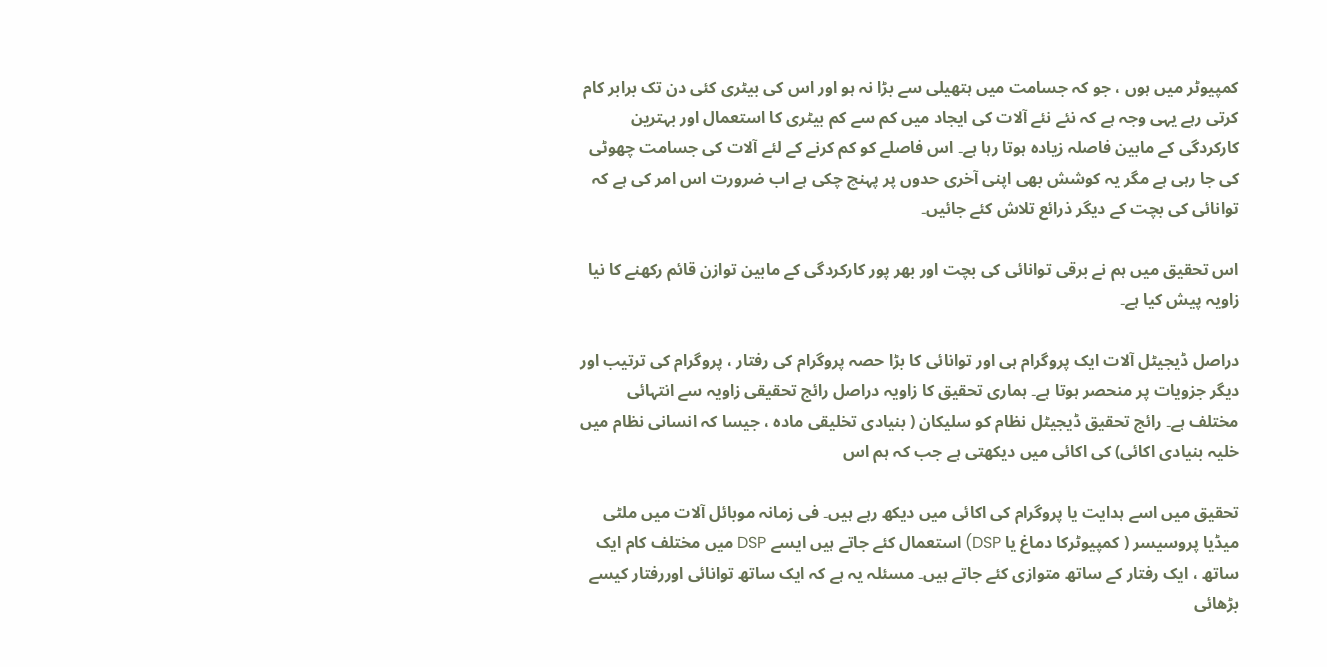کمپیوٹر میں ہوں ، جو کہ جسامت میں ہتھیلی سے بڑا نہ ہو اور اس کی بیٹری کئی دن تک برابر کام کرتی رہے یہی وجہ ہے کہ نئے نئے آلات کی ایجاد میں کم سے کم بیٹری کا استعمال اور بہترین کارکردگی کے مابین فاصلہ زیادہ ہوتا رہا ہے۔ اس فاصلے کو کم کرنے کے لئے آلات کی جسامت چھوٹی کی جا رہی ہے مگر یہ کوشش بھی اپنی آخری حدوں پر پہنچ چکی ہے اب ضرورت اس امر کی ہے کہ توانائی کی بچت کے دیگر ذرائع تلاش کئے جائیں۔

اس تحقیق میں ہم نے برقی توانائی کی بچت اور بھر پور کارکردگی کے مابین توازن قائم رکھنے کا نیا زاویہ پیش کیا ہے۔

دراصل ڈیجیٹل آلات ایک پروگرام ہی اور توانائی کا بڑا حصہ پروگرام کی رفتار ، پروگرام کی ترتیب اور دیگر جزویات پر منحصر ہوتا ہے۔ ہماری تحقیق کا زاویہ دراصل رائج تحقیقی زاویہ سے انتہائی مختلف ہے۔ رائج تحقیق ڈیجیٹل نظام کو سلیکان ( بنیادی تخلیقی مادہ ، جیسا کہ انسانی نظام میں خلیہ بنیادی اکائی) کی اکائی میں دیکھتی ہے جب کہ ہم اس

تحقیق میں اسے ہدایت یا پروگرام کی اکائی میں دیکھ رہے ہیں۔ فی زمانہ موبائل آلات میں ملٹی میڈیا پروسیسر ( کمپیوٹرکا دماغ یا DSP) استعمال کئے جاتے ہیں ایسے DSP میں مختلف کام ایک ساتھ ، ایک رفتار کے ساتھ متوازی کئے جاتے ہیں۔ مسئلہ یہ ہے کہ ایک ساتھ توانائی اوررفتار کیسے بڑھائی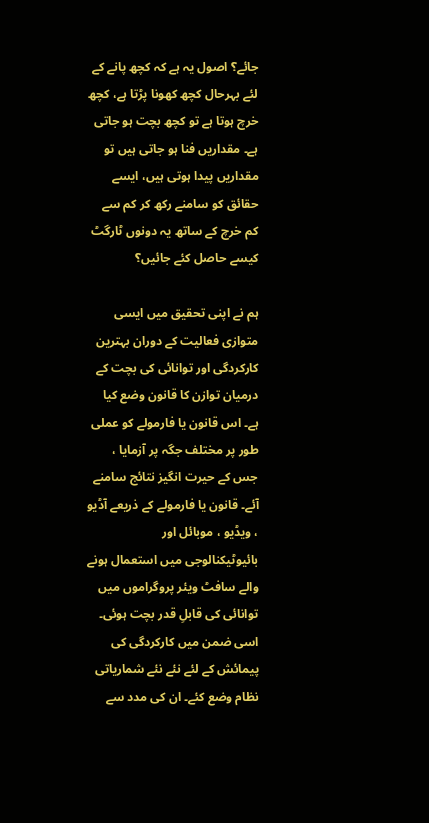جائے؟ اصول یہ ہے کہ کچھ پانے کے لئے بہرحال کچھ کھونا پڑتا ہے، کچھ خرچ ہوتا ہے تو کچھ بچت ہو جاتی ہے۔ مقداریں فنا ہو جاتی ہیں تو مقداریں پیدا ہوتی ہیں، ایسے حقائق کو سامنے رکھ کر کم سے کم خرچ کے ساتھ یہ دونوں ٹارگٹ کیسے حاصل کئے جائیں؟

ہم نے اپنی تحقیق میں ایسی متوازی فعالیت کے دوران بہترین کارکردگی اور توانائی کی بچت کے درمیان توازن کا قانون وضع کیا ہے۔ اس قانون یا فارمولے کو عملی طور پر مختلف جگہ پر آزمایا ، جس کے حیرت انگیز نتائج سامنے آئے۔ قانون یا فارمولے کے ذریعے آڈیو ، ویڈیو ، موبائل اور بائیوٹیکنالوجی میں استعمال ہونے والے سافٹ ویئر پروگراموں میں توانائی کی قابلِ قدر بچت ہوئی۔ اسی ضمن میں کارکردگی کی پیمائش کے لئے نئے نئے شماریاتی نظام وضع کئے۔ ان کی مدد سے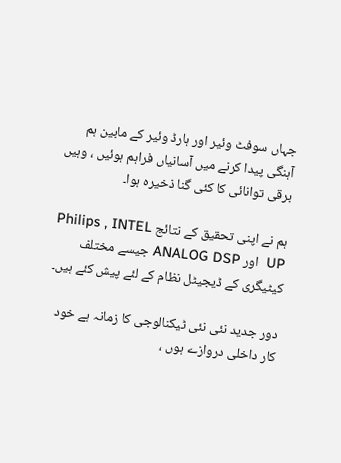جہاں سوفٹ وئیر اور ہارڈ وئیر کے مابین ہم آہنگی پیدا کرنے میں آسانیاں فراہم ہوئیں ، وہیں برقی توانائی کا کئی گنا ذخیرہ ہوا۔

ہم نے اپنی تحقیق کے نتائج Philips , INTEL UP  اور ANALOG DSP جیسے مختلف کیٹیگری کے ڈیجیٹل نظام کے لئے پیش کئے ہیں۔

دور جدید نئی نئی ٹیکنالوجی کا زمانہ ہے خود کار داخلی دروازے ہوں ،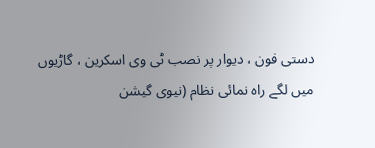دستی فون ، دیوار پر نصب ٹی وی اسکرین ، گاڑیوں میں لگے راہ نمائی نظام (نیوی گیشن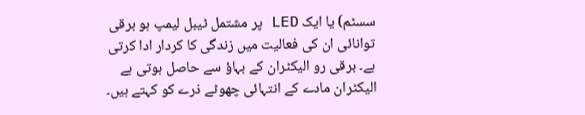سسٹم) یا ایک LED پر مشتمل ٹیبل لیمپ ہو برقی توانائی ان کی فعالیت میں زندگی کا کردار ادا کرتی ہے۔ برقی رو الیکٹران کے بہاؤ سے حاصل ہوتی ہے الیکٹران مادے کے انتہائی چھوٹے ذرے کو کہتے ہیں۔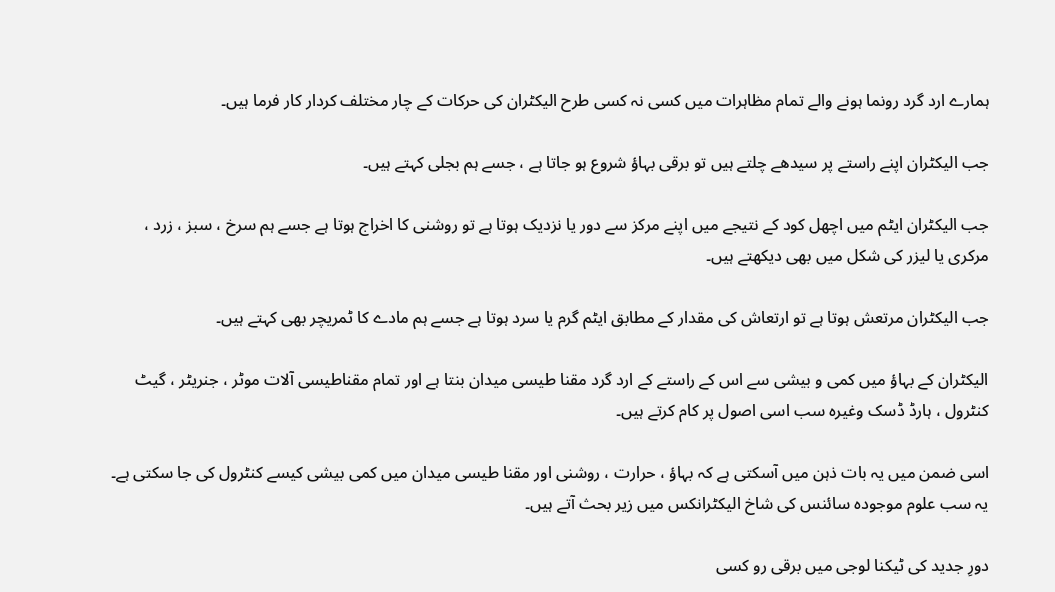ہمارے ارد گرد رونما ہونے والے تمام مظاہرات میں کسی نہ کسی طرح الیکٹران کی حرکات کے چار مختلف کردار کار فرما ہیں۔

جب الیکٹران اپنے راستے پر سیدھے چلتے ہیں تو برقی بہاؤ شروع ہو جاتا ہے ، جسے ہم بجلی کہتے ہیں۔

جب الیکٹران ایٹم میں اچھل کود کے نتیجے میں اپنے مرکز سے دور یا نزدیک ہوتا ہے تو روشنی کا اخراج ہوتا ہے جسے ہم سرخ ، سبز ، زرد ، مرکری یا لیزر کی شکل میں بھی دیکھتے ہیں۔

جب الیکٹران مرتعش ہوتا ہے تو ارتعاش کی مقدار کے مطابق ایٹم گرم یا سرد ہوتا ہے جسے ہم مادے کا ٹمریچر بھی کہتے ہیں۔

الیکٹران کے بہاؤ میں کمی و بیشی سے اس کے راستے کے ارد گرد مقنا طیسی میدان بنتا ہے اور تمام مقناطیسی آلات موٹر ، جنریٹر ، گیٹ کنٹرول ، ہارڈ ڈسک وغیرہ سب اسی اصول پر کام کرتے ہیں۔

اسی ضمن میں یہ بات ذہن میں آسکتی ہے کہ بہاؤ ، حرارت ، روشنی اور مقنا طیسی میدان میں کمی بیشی کیسے کنٹرول کی جا سکتی ہے۔ یہ سب علوم موجودہ سائنس کی شاخ الیکٹرانکس میں زیر بحث آتے ہیں۔

دورِ جدید کی ٹیکنا لوجی میں برقی رو کسی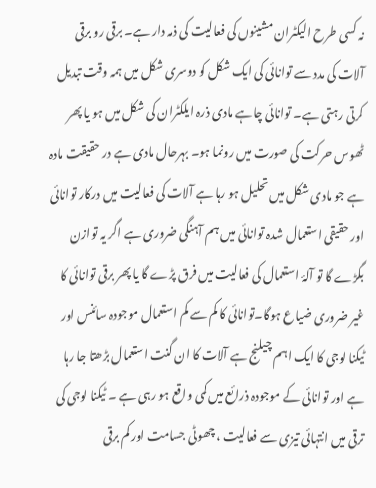نہ کسی طرح الیکٹران مشینوں کی فعالیت کی ذمہ دار ہے۔ برقی رو برقی آلات کی مدد سے توانائی کی ایک شکل کو دوسری شکل میں ہمہ وقت تبدیل کرتی رہتی ہے۔ توانائی چاہے مادی ذرہ ایلکٹران کی شکل میں ہو یا پھر ٹھوس حرکت کی صورت میں رونما ہو۔ بہرحال مادی ہے در حقیقت مادہ ہے جو مادی شکل میں تحلیل ہو رہا ہے آلات کی فعالیت میں درکار توانائی اور حقیقی استعمال شدہ توانائی میں ہم آہنگی ضروری ہے اگر یہ توازن بگڑے گا تو آلۂ استعمال کی فعالیت میں فرق پڑے گا یا پھر برقی توانائی کا غیر ضروری ضیاع ہوگا۔توانائی کا کم سے کم استعمال موجودہ سائنس اور ٹیکنا لوجی کا ایک اہم چیلنج ہے آلات کا ان گنت استعمال بڑھتا جا رہا ہے اور توانائی کے موجودہ ذرائع میں کمی واقع ہو رہی ہے ۔ ٹیکنا لوجی کی ترقی میں انتہائی تیزی سے فعالیت ، چھوٹی جسامت اور کم برقی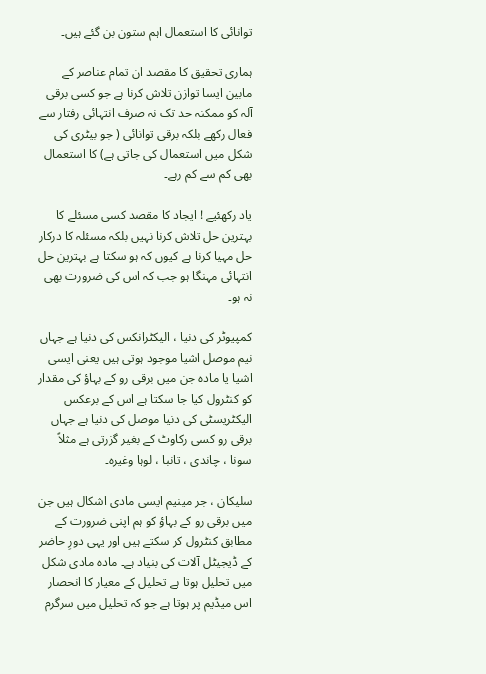توانائی کا استعمال اہم ستون بن گئے ہیں۔

ہماری تحقیق کا مقصد ان تمام عناصر کے مابین ایسا توازن تلاش کرنا ہے جو کسی برقی آلہ کو ممکنہ حد تک نہ صرف انتہائی رفتار سے فعال رکھے بلکہ برقی توانائی ( جو بیٹری کی شکل میں استعمال کی جاتی ہے) کا استعمال بھی کم سے کم رہے۔

یاد رکھئیے ! ایجاد کا مقصد کسی مسئلے کا بہترین حل تلاش کرنا نہیں بلکہ مسئلہ کا درکار حل مہیا کرنا ہے کیوں کہ ہو سکتا ہے بہترین حل انتہائی مہنگا ہو جب کہ اس کی ضرورت بھی نہ ہو۔

کمپیوٹر کی دنیا ، الیکٹرانکس کی دنیا ہے جہاں نیم موصل اشیا موجود ہوتی ہیں یعنی ایسی اشیا یا مادہ جن میں برقی رو کے بہاؤ کی مقدار کو کنٹرول کیا جا سکتا ہے اس کے برعکس الیکٹریسٹی کی دنیا موصل کی دنیا ہے جہاں برقی رو کسی رکاوٹ کے بغیر گزرتی ہے مثلاً سونا ، چاندی ، تانبا ، لوہا وغیرہ۔

سلیکان ، جر مینیم ایسی مادی اشکال ہیں جن میں برقی رو کے بہاؤ کو ہم اپنی ضرورت کے مطابق کنٹرول کر سکتے ہیں اور یہی دورِ حاضر کے ڈیجیٹل آلات کی بنیاد ہے۔ مادہ مادی شکل میں تحلیل ہوتا ہے تحلیل کے معیار کا انحصار اس میڈیم پر ہوتا ہے جو کہ تحلیل میں سرگرم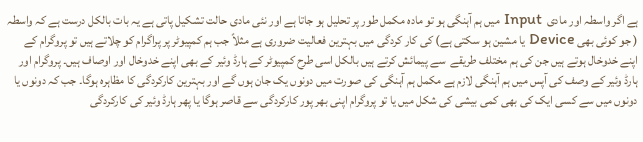ہے اگر واسطہ اور مادی  Input میں ہم آہنگی ہو تو مادہ مکمل طور پر تحلیل ہو جاتا ہے اور نئی مادی حالت تشکیل پاتی ہے یہ بات بالکل درست ہے کہ واسطہ ( جو کوئی بھی Device یا مشین ہو سکتی ہے) کی کار کردگی میں بہترین فعالیت ضروری ہے مثلاً جب ہم کمپیوٹر پر پراگرام کو چلاتے ہیں تو پروگرام کے اپنے خدوخال ہوتے ہیں جن کی ہم مختلف طریقے  سے پیمائش کرتے ہیں بالکل اسی طرح کمپیوٹر کے ہارڈ وئیر کے بھی اپنے خدوخال اور اوصاف ہیں۔ پروگرام اور ہارڈ وئیر کے وصف کی آپس میں ہم آہنگی لازم ہے مکمل ہم آہنگی کی صورت میں دونوں یک جان ہوں گے اور بہترین کارکردگی کا مظاہرہ ہوگا۔ جب کہ دونوں یا دونوں میں سے کسی ایک کی بھی کمی بیشی کی شکل میں یا تو پروگرام اپنی بھر پور کارکردگی سے قاصر ہوگا یا پھر ہارڈ وئیر کی کارکردگی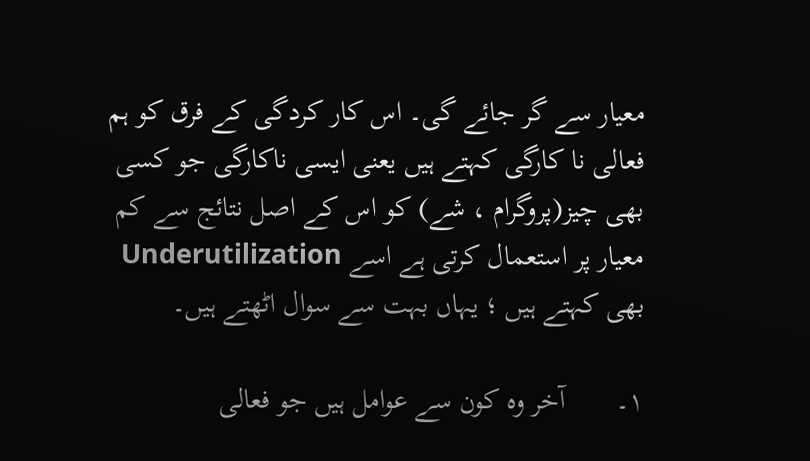معیار سے گر جائے گی۔ اس کار کردگی کے فرق کو ہم فعالی نا کارگی کہتے ہیں یعنی ایسی ناکارگی جو کسی بھی چیز(پروگرام ، شے) کو اس کے اصل نتائج سے کم معیار پر استعمال کرتی ہے اسے Underutilization  بھی کہتے ہیں ؛ یہاں بہت سے سوال اٹھتے ہیں۔

۱۔       آخر وہ کون سے عوامل ہیں جو فعالی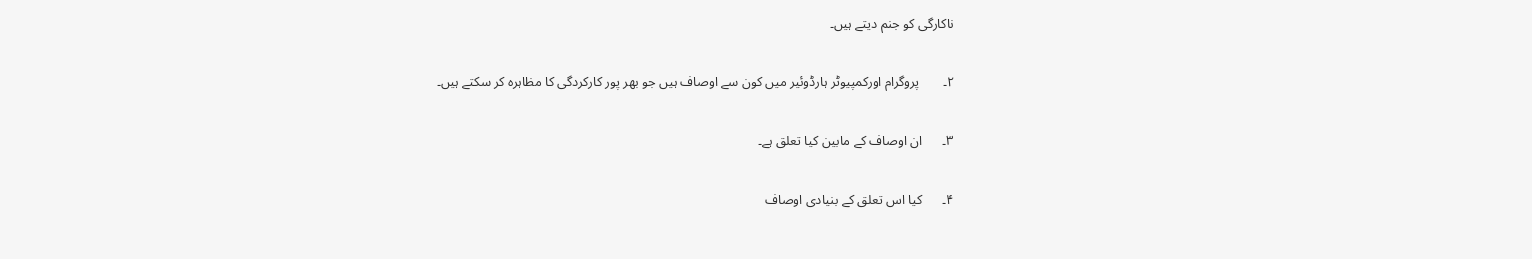ناکارگی کو جنم دیتے ہیں۔

۲۔       پروگرام اورکمپیوٹر ہارڈوئیر میں کون سے اوصاف ہیں جو بھر پور کارکردگی کا مظاہرہ کر سکتے ہیں۔

۳۔      ان اوصاف کے مابین کیا تعلق ہے۔

۴۔      کیا اس تعلق کے بنیادی اوصاف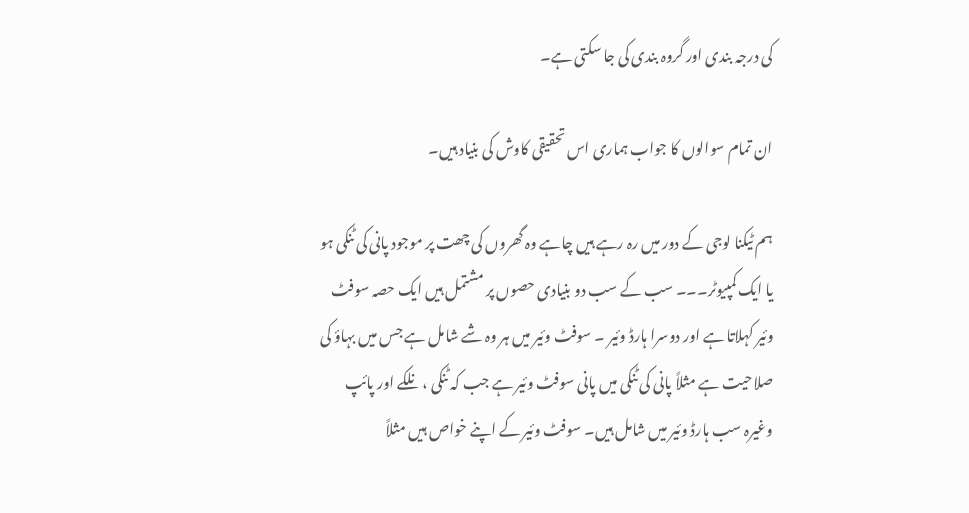کی درجہ بندی اور گروہ بندی کی جا سکتی ہے۔

ان تمام سوالوں کا جواب ہماری اس تحقیقی کاوش کی بنیاد ہیں۔

ہم ٹیکنا لوجی کے دور میں رہ رہے ہیں چاہے وہ گھروں کی چھت پر موجود پانی کی ٹنکی ہو یا ایک کمپیوٹر۔۔۔ سب کے سب دو بنیادی حصوں پر مشتمل ہیں ایک حصہ سوفٹ وئیر کہلاتا ہے اور دوسرا ہارڈ وئیر ۔ سوفٹ وئیر میں ہر وہ شے شامل ہے جس میں بہاؤ کی صلاحیت ہے مثلاً پانی کی ٹنکی میں پانی سوفٹ وئیر ہے جب کہ ٹنکی ، نلکے اور پائپ وغیرہ سب ہارڈ وئیر میں شامل ہیں۔ سوفٹ وئیر کے اپنے خواص ہیں مثلاً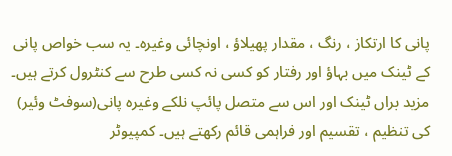پانی کا ارتکاز ، رنگ ، مقدار پھیلاؤ ، اونچائی وغیرہ۔ یہ سب خواص پانی کے ٹینک میں بہاؤ اور رفتار کو کسی نہ کسی طرح سے کنٹرول کرتے ہیں۔ مزید براں ٹینک اور اس سے متصل پائپ نلکے وغیرہ پانی(سوفٹ وئیر) کی تنظیم ، تقسیم اور فراہمی قائم رکھتے ہیں۔ کمپیوٹر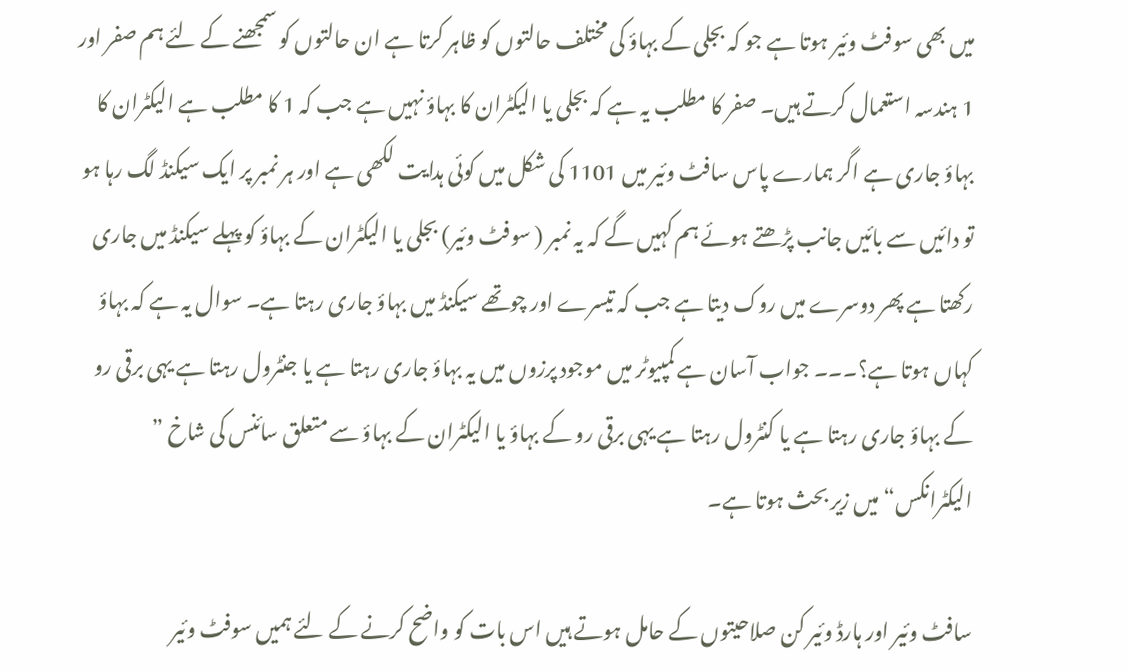میں بھی سوفٹ وئیر ہوتا ہے جو کہ بجلی کے بہاؤ کی مختلف حالتوں کو ظاہر کرتا ہے ان حالتوں کو سمجھنے کے لئے ہم صفر اور 1 ہندسہ استعمال کرتے ہیں۔ صفر کا مطلب یہ ہے کہ بجلی یا الیکٹران کا بہاؤ نہیں ہے جب کہ 1 کا مطلب ہے الیکٹران کا بہاؤ جاری ہے اگر ہمارے پاس سافٹ وئیر میں 1101 کی شکل میں کوئی ہدایت لکھی ہے اور ہر نمبر پر ایک سیکنڈ لگ رہا ہو تو دائیں سے بائیں جانب پڑھتے ہوئے ہم کہیں گے کہ یہ نمبر ( سوفٹ وئیر) بجلی یا الیکٹران کے بہاؤ کو پہلے سیکنڈ میں جاری رکھتا ہے پھر دوسرے میں روک دیتا ہے جب کہ تیسرے اور چوتھے سیکنڈ میں بہاؤ جاری رہتا ہے۔ سوال یہ ہے کہ بہاؤ کہاں ہوتا ہے؟۔۔۔ جواب آسان ہے کمپیوٹر میں موجود پرزوں میں یہ بہاؤ جاری رہتا ہے یا جنٹرول رہتا ہے یہی برقی رو کے بہاؤ جاری رہتا ہے یا کنٹرول رہتا ہے یہی برقی رو کے بہاؤ یا الیکٹران کے بہاؤ سے متعلق سائنس کی شاخ ” الیکٹرانکس“ میں زیر بحث ہوتا ہے۔

سافٹ وئیر اور ہارڈ وئیر کن صلاحیتوں کے حامل ہوتے ہیں اس بات کو واضح کرنے کے لئے ہمیں سوفٹ وئیر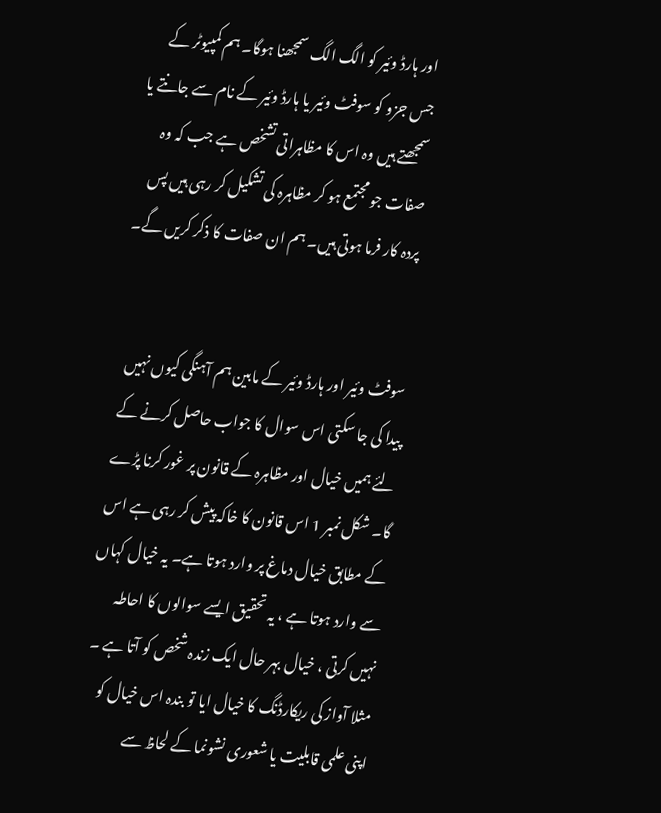اور ہارڈ وئیر کو الگ الگ سمجھنا ہوگا۔ ہم کمپیوٹر کے جس جزو کو سوفٹ وئیر یا ہارڈ وئیر کے نام سے جانتے یا سمجھتے ہیں وہ اس کا مظاہراتی تشخص ہے جب کہ وہ صفات جو مجتمع ہو کر مظاہرہ کی تشکیل کر رہی ہیں پس پردہ کار فرما ہوتی ہیں۔ ہم ان صفات کا ذکر کریں گے۔


سوفٹ وئیر اور ہارڈ وئیر کے مابین ہم آہنگی کیوں نہیں پیدا کی جا سکتی اس سوال کا جواب حاصل کرنے کے لئے ہمیں خیال اور مظاہرہ کے قانون پر غور کرنا پڑے گا۔ شکل نمبر 1 اس قانون کا خاکہ پیش کر رہی ہے اس کے مطابق خیال دماغ پر وارد ہوتا ہے۔ یہ خیال کہاں سے وارد ہوتا ہے ، یہ تحقیق ایسے سوالوں کا احاطہ نہیں کرتی ، خیال بہر حال ایک زندہ شخص کو آتا ہے ۔ مثلا آواز کی ریکارڈنگ کا خیال ایا تو بندہ اس خیال کو اپنی علمی قابلیت یا شعوری نشونما کے لحاظ سے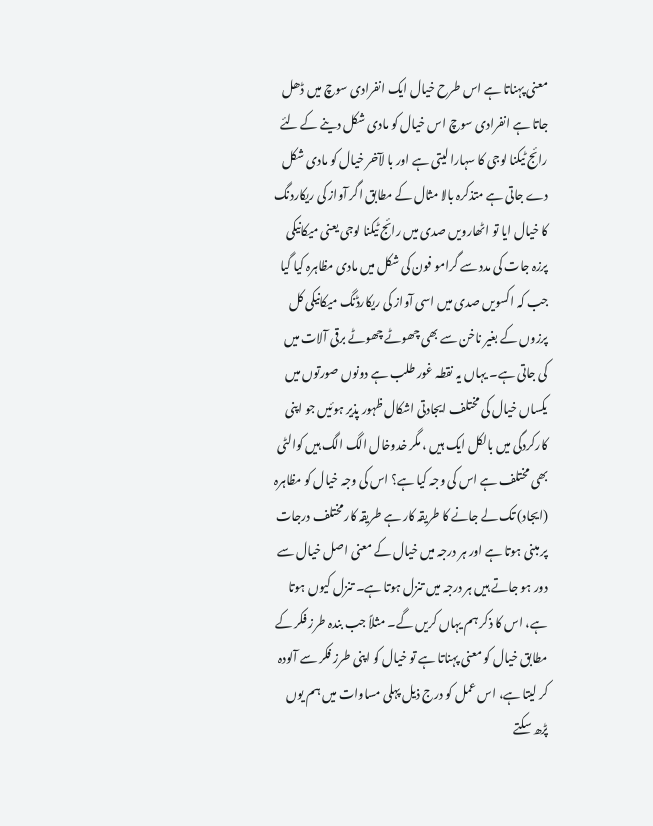معنی پہناتا ہے اس طرح خیال ایک انفرادی سوچ میں ڈھل جاتا ہے انفرادی سوچ اس خیال کو مادی شکل دینے کے لئے رائج ٹیکنا لوجی کا سہارا لیتی ہے اور با لآخر خیال کو مادی شکل دے جاتی ہے متذکرہ بالا مثال کے مطابق اگر آواز کی ریکاردنگ کا خیال ایا تو اٹھارویں صدی میں رائج ٹیکنا لوجی یعنی میکانیکی پرزہ جات کی مدد سے گرامو فون کی شکل میں مادی مظاہرہ کیا گیا جب کہ اکسویں صدی میں اسی آواز کی ریکارڈنگ میکانیکی کل پرزوں کے بغیر ناخن سے بھی چھوٹے چھوٹے برقی آلات میں کی جاتی ہے۔ یہاں یہ نقطہ غور طلب ہے دونوں صورتوں میں یکساں خیال کی مختلف ایجادتی اشکال ظہور پذیر ہوئیں جو اپنی کارکردگی میں بالکل ایک ہیں ، مگر خدوخال الگ الگ ہیں کوالٹی بھی مختلف ہے اس کی وجہ کیا ہے؟ اس کی وجہ خیال کو مظاہرہ (ایجاد) تک لے جانے کا طریقہ کار ہے طریقہ کار مختلف درجات پر مبنی ہوتا ہے اور ہر درجہ میں خیال کے معنی اصل خیال سے دور ہو جاتے ہیں ہر درجہ میں تنزل ہوتا ہے۔ تنزل کیوں ہوتا ہے، اس کا ذکر ہم یہاں کریں گے۔ مثلاً جب بندہ طرز فکر کے مطابق خیال کو معنی پہناتا ہے تو خیال کو اپنی طرز فکر سے آلودہ کر لیتا ہے، اس عمل کو درج ذیل پہلی مساوات میں ہم یوں پڑھ سکتے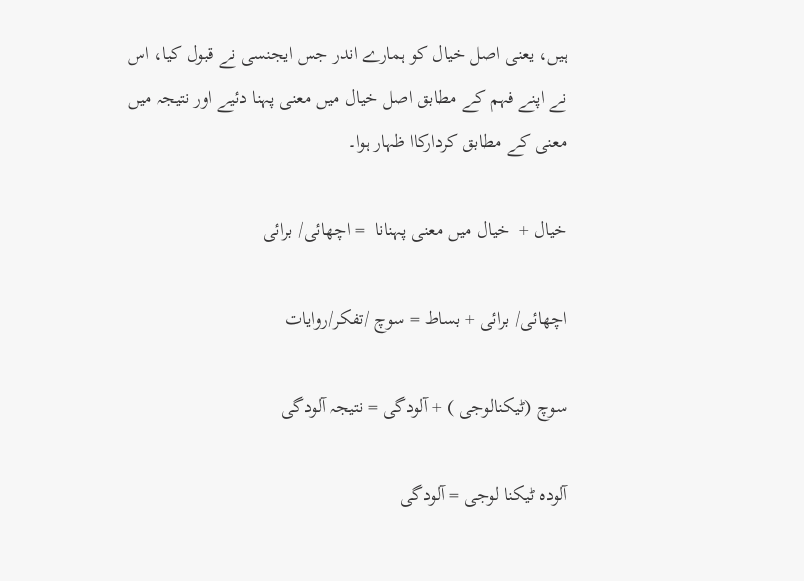ہیں، یعنی اصل خیال کو ہمارے اندر جس ایجنسی نے قبول کیا، اس نے اپنے فہم کے مطابق اصل خیال میں معنی پہنا دئیے اور نتیجہ میں معنی کے مطابق کردارکاا ظہار ہوا۔

خیال +  خیال میں معنی پہنانا  = اچھائی/ برائی

اچھائی/ برائی + بساط = سوچ /تفکر/روایات

سوچ (ٹیکنالوجی ) + آلودگی = نتیجہ آلودگی

آلودہ ٹیکنا لوجی = آلودگی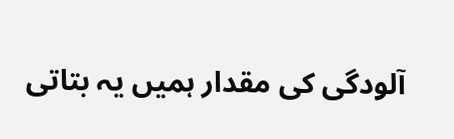آلودگی کی مقدار ہمیں یہ بتاتی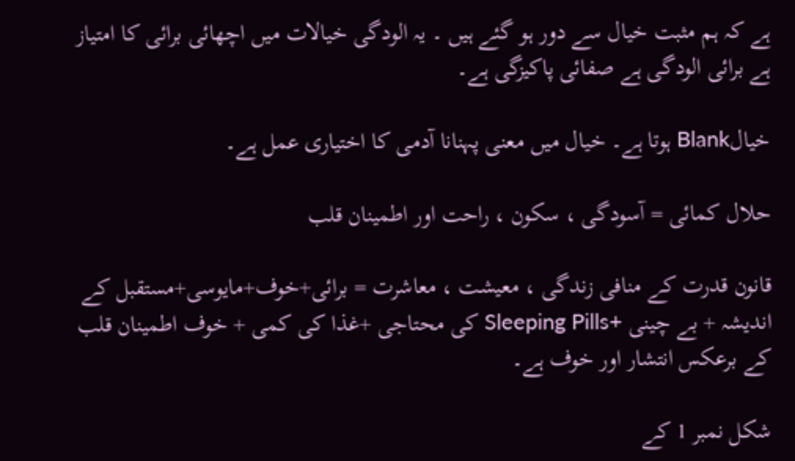ہے کہ ہم مثبت خیال سے دور ہو گئے ہیں ۔ یہ الودگی خیالات میں اچھائی برائی کا امتیاز ہے برائی الودگی ہے صفائی پاکیزگی ہے۔

خیالBlank ہوتا ہے۔ خیال میں معنی پہنانا آدمی کا اختیاری عمل ہے۔

حلال کمائی = آسودگی ، سکون ، راحت اور اطمینان قلب

قانون قدرت کے منافی زندگی ، معیشت ، معاشرت = برائی+خوف+مایوسی+مستقبل کے اندیشہ + بے چینی +Sleeping Pills کی محتاجی +غذا کی کمی + خوف اطمینان قلب کے برعکس انتشار اور خوف ہے۔

شکل نمبر 1 کے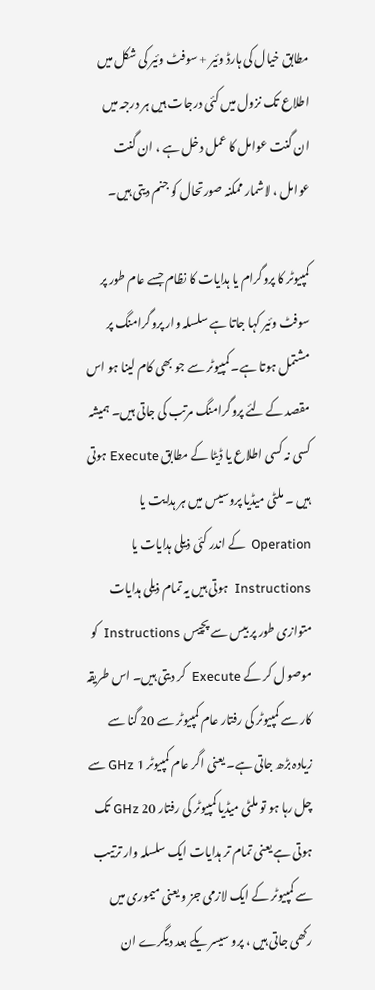مطابق خیال کی ہارڈ وئیر + سوفٹ وئیر کی شکل میں اطلاع تک نزول میں کئی درجات ہیں ہر درجہ میں ان گنت عوامل کا عمل دخل ہے ، ان گنت عوامل ، لاشمار ممکنہ صورتحال کو جنم دیتی ہیں۔

کمپیوٹر کا پروگرام یا ہدایات کا نظام جسے عام طور پر سوفٹ وئیر کہا جاتا ہے سلسلہ وار پروگرامنگ پر مشتمل ہوتا ہے۔ کمپیوٹر سے جو بھی کام لینا ہو اس مقصد کے لئے پروگرامنگ مرتب کی جاتی ہیں۔ ہمیشہ کسی نہ کسی اطلاع یا ڈیٹا کے مطابق Execute ہوتی ہیں ۔ ملٹی میڈیا پروسیس میں ہر ہدایت یا  Operation  کے اندر کئی ذیلی ہدایات یا  Instructions  ہوتی ہیں یہ تمام ذیلی ہدایات متوازی طور پر بیس سے پچیس Instructions  کو موصو ل کر کے Execute  کر دیتی ہیں۔ اس طریقہ کار سے کمپیوٹر کی رفتار عام کمپیوٹر سے 20 گنا سے زیادہ بڑھ جاتی ہے۔ یعنی اگر عام کمپیوٹر 1 GHz سے چل رہا ہو تو ملٹی میڈیا کمپیوٹر کی رفتار 20 GHz تک ہوتی ہے یعنی تمام تر ہدایات ایک سلسلہ وار ترتیب سے کمپیوٹر کے ایک لازمی جز و یعنی میموری میں رکھی جاتی ہیں ، پرو سیسر یکے بعد دیگرے ان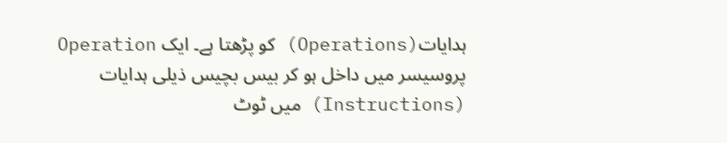ہدایات(Operations) کو پڑھتا ہے۔ ایک Operation  پروسیسر میں داخل ہو کر بیس بچیس ذیلی ہدایات (Instructions) میں ٹوٹ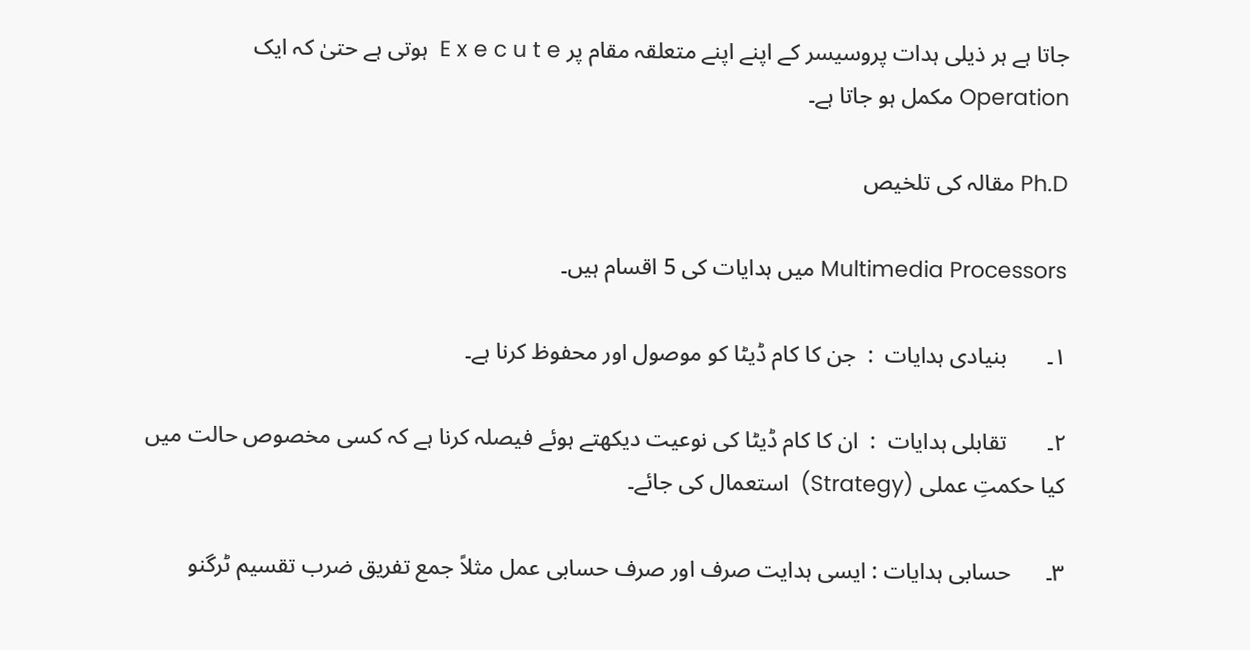جاتا ہے ہر ذیلی ہدات پروسیسر کے اپنے اپنے متعلقہ مقام پر E x e c u t e  ہوتی ہے حتیٰ کہ ایک Operation مکمل ہو جاتا ہے۔

Ph.D مقالہ کی تلخیص

Multimedia Processors میں ہدایات کی 5 اقسام ہیں۔

۱۔       بنیادی ہدایات  :  جن کا کام ڈیٹا کو موصول اور محفوظ کرنا ہے۔

۲۔       تقابلی ہدایات  :  ان کا کام ڈیٹا کی نوعیت دیکھتے ہوئے فیصلہ کرنا ہے کہ کسی مخصوص حالت میں کیا حکمتِ عملی (Strategy)  استعمال کی جائے۔

۳۔      حسابی ہدایات : ایسی ہدایت صرف اور صرف حسابی عمل مثلاً جمع تفریق ضرب تقسیم ٹرگنو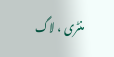منٹری ، لاگ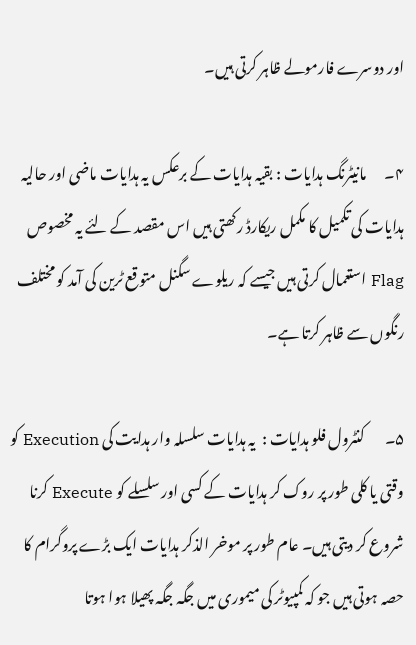اور دوسرے فارمولے ظاہر کرتی ہیں۔

۴۔      مانیٹرنگ ہدایات : بقیہ ہدایات کے برعکس یہ ہدایات ماضی اور حالیہ ہدایات کی تکمیل کا مکمل ریکارڈ رکھتی ہیں اس مقصد کے لئے یہ مخصوص Flag استعمال کرتی ہیں جیسے کہ ریلوے سگنل متوقع ٹرین کی آمد کو مختلف رنگوں سے ظاہر کرتا ہے۔

۵۔       کنٹرول فلو ہدایات :  یہ ہدایات سلسلہ وار ہدایت کی Execution کو وقتی یا کلی طور پر روک کر ہدایات کے کسی اور سلسلے کو Execute کرنا شروع کر دیتی ہیں۔ عام طور پر موخر الذکر ہدایات ایک بڑے پروگرام کا حصہ ہوتی ہیں جو کہ کمپیوٹر کی میموری میں جگہ جگہ پھیلا ہوا ہوتا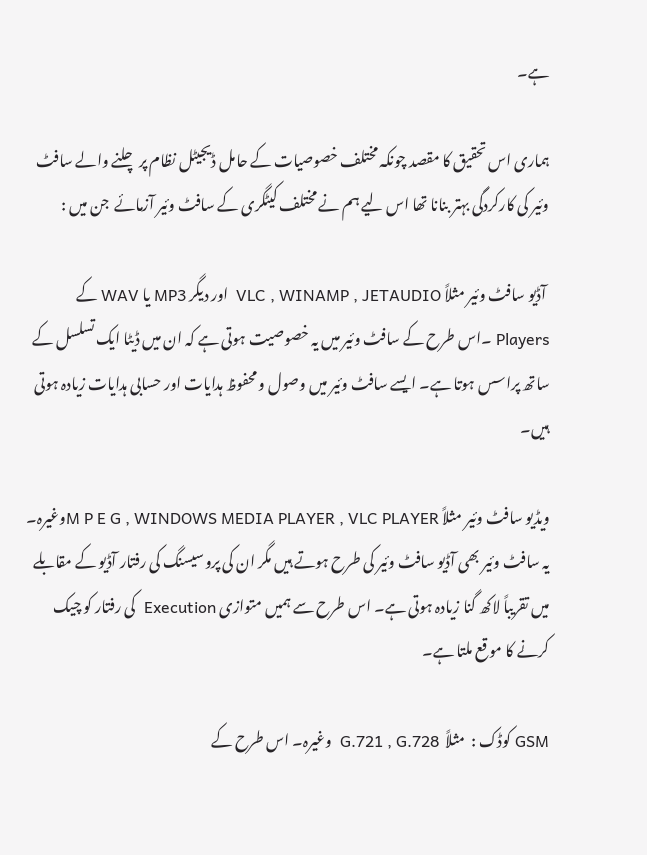ہے۔

ہماری اس تحقیق کا مقصد چونکہ مختلف خصوصیات کے حامل ڈیجیٹل نظام پر چلنے والے سافٹ وئیر کی کارکردگی بہتر بنانا تھا اس لیے ہم نے مختلف کیٹگری کے سافٹ وئیر آزمائے  جن میں :

 آڈیو سافٹ وئیر مثلاً VLC , WINAMP , JETAUDIO  اور دیگر MP3 یا WAV کے Players ۔اس طرح کے سافٹ وئیر میں یہ خصوصیت ہوتی ہے کہ ان میں ڈیٹا ایک تسلسل کے ساتھ پراسس ہوتا ہے۔ ایسے سافٹ وئیر میں وصول و محفوظ ہدایات اور حسابی ہدایات زیادہ ہوتی ہیں۔

ویڈیو سافٹ وئیر مثلاً M P E G , WINDOWS MEDIA PLAYER , VLC PLAYERوغیرہ۔ یہ سافٹ وئیر بھی آڈیو سافٹ وئیر کی طرح ہوتے ہیں مگر ان کی پروسیسنگ کی رفتار آڈیو کے مقابلے میں تقریباً لاکھ گنا زیادہ ہوتی ہے۔ اس طرح سے ہمیں متوازی Execution  کی رفتار کو چیک کرنے کا موقع ملتا ہے۔

GSM کوڈک :  مثلاً  G.721 , G.728  وغیرہ۔ اس طرح کے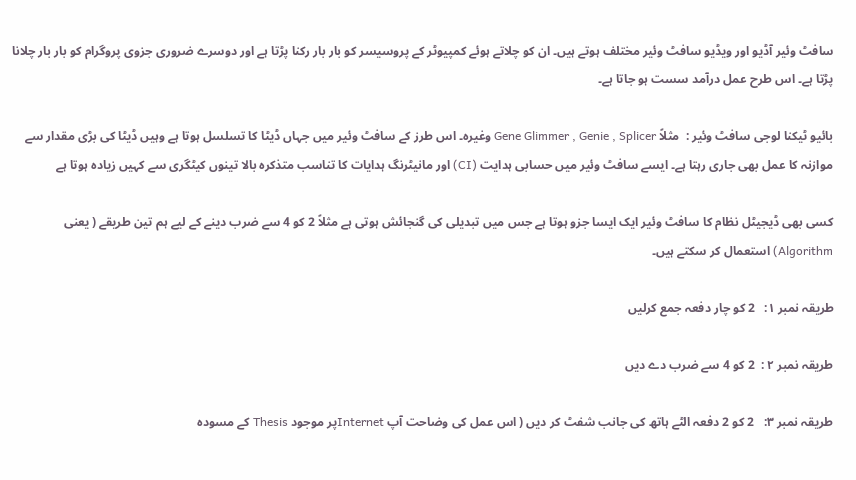سافٹ وئیر آڈیو اور ویڈیو سافٹ وئیر مختلف ہوتے ہیں۔ ان کو چلاتے ہوئے کمپیوٹر کے پروسیسر کو بار بار رکنا پڑتا ہے اور دوسرے ضروری جزوی پروگرام کو بار بار چلانا پڑتا ہے۔ اس طرح عمل درآمد سست ہو جاتا ہے۔

بائیو ٹیکنا لوجی سافٹ وئیر :  مثلاً Gene Glimmer , Genie , Splicer وغیرہ۔ اس طرز کے سافٹ وئیر میں جہاں ڈیٹا کا تسلسل ہوتا ہے وہیں ڈیٹا کی بڑی مقدار سے موازنہ کا عمل بھی جاری رہتا ہے۔ ایسے سافٹ وئیر میں حسابی ہدایت (CI) اور مانیٹرنگ ہدایات کا تناسب متذکرہ بالا تینوں کیٹگری سے کہیں زیادہ ہوتا ہے

کسی بھی ڈیجیٹل نظام کا سافٹ وئیر ایک ایسا جزو ہوتا ہے جس میں تبدیلی کی گنجائش ہوتی ہے مثلاً 2 کو 4 سے ضرب دینے کے لیے ہم تین طریقے ( یعنی Algorithm) استعمال کر سکتے ہیں۔

طریقہ نمبر ۱:   2 کو چار دفعہ جمع کرلیں

طریقہ نمبر ۲ :  2 کو 4 سے ضرب دے دیں

طریقہ نمبر ۳:   2 کو 2 دفعہ الٹے ہاتھ کی جانب شفٹ کر دیں ( اس عمل کی وضاحت آپ Internetپر موجود Thesis کے مسودہ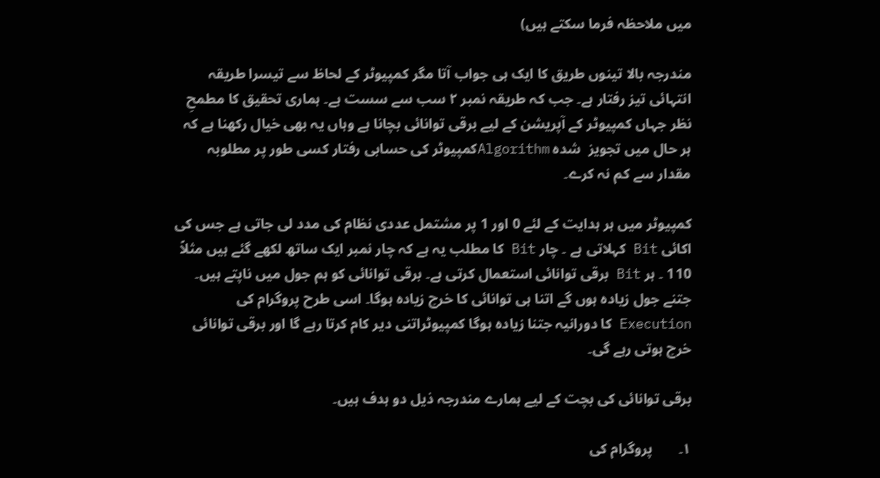میں ملاحظہ فرما سکتے ہیں)

مندرجہ بالا تینوں طریق کا ایک ہی جواب آتا مگر کمپیوٹر کے لحاظ سے تیسرا طریقہ انتہائی تیز رفتار ہے۔ جب کہ طریقہ نمبر ۲ سب سے سست ہے۔ ہماری تحقیق کا مطمحِ نظر جہاں کمپیوٹر کے آپریشن کے لیے برقی توانائی بچانا ہے وہاں یہ بھی خیال رکھنا ہے کہ ہر حال میں تجویز  شدہ Algorithmکمپیوٹر کی حسابی رفتار کسی طور پر مطلوبہ مقدار سے کم نہ کرے۔

کمپیوٹر میں ہر ہدایت کے لئے 0 اور 1 پر مشتمل عددی نظام کی مدد لی جاتی ہے جس کی اکائی Bit کہلاتی ہے ۔ چار Bit کا مطلب یہ ہے کہ چار نمبر ایک ساتھ لکھے گئے ہیں مثلاً 110 ۔ ہر Bit برقی توانائی استعمال کرتی ہے۔ برقی توانائی کو ہم جول میں ناپتے ہیں۔ جتنے جول زیادہ ہوں گے اتنا ہی توانائی کا خرچ زیادہ ہوگا۔ اسی طرح پروگرام کی Execution کا دورانیہ جتنا زیادہ ہوگا کمپیوٹراتنی دیر کام کرتا رہے گا اور برقی توانائی خرچ ہوتی رہے گی۔

برقی توانائی کی بچت کے لیے ہمارے مندرجہ ذیل دو ہدف ہیں۔

۱۔       پروگرام کی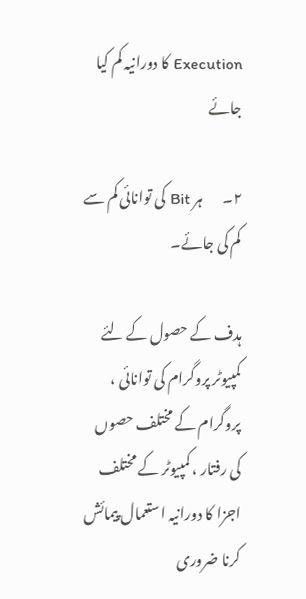Execution کا دورانیہ کم کیا جائے

۲۔       ہر Bit کی توانائی کم سے کم کی جائے۔

ہدف کے حصول کے لئے کمپیوٹر پروگرام کی توانائی ، پروگرام کے مختلف حصوں کی رفتار ، کمپیوٹر کے مختلف اجزا کا دورانیہ استعمال پیمائش کرنا ضروری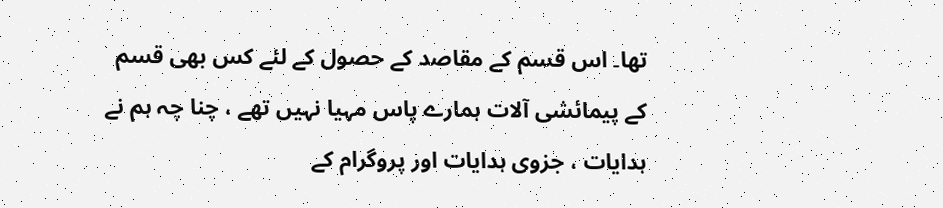تھا۔ اس قسم کے مقاصد کے حصول کے لئے کس بھی قسم کے پیمائشی آلات ہمارے پاس مہیا نہیں تھے ، چنا چہ ہم نے ہدایات ، جزوی ہدایات اور پروگرام کے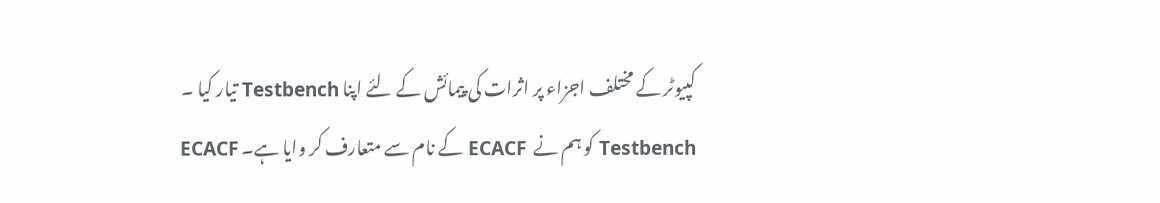کپیوٹر کے مختلف اجزاء پر اثرات کی پیمائش کے لئے اپنا Testbench تیار کیا ۔ Testbench کو ہم نے  ECACF کے نام سے متعارف کر وایا ہے۔ ECACF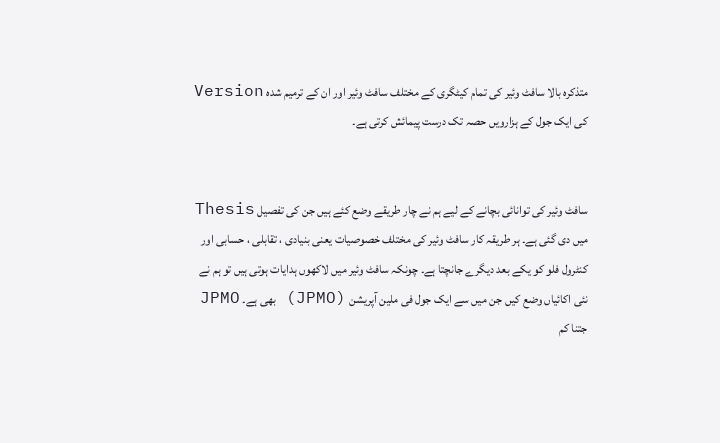متذکرہ بالا سافٹ وئیر کی تمام کیٹگری کے مختلف سافٹ وئیر اور ان کے ترمیم شدہ Version کی ایک جول کے ہزارویں حصہ تک درست پیمائش کرتی ہے۔


سافٹ وئیر کی توانائی بچانے کے لیے ہم نے چار طریقے وضع کئے ہیں جن کی تفصیل Thesis میں دی گئی ہے۔ ہر طریقہ کار سافٹ وئیر کی مختلف خصوصیات یعنی بنیادی ، تقابلی ، حسابی اور کنٹرول فلو کو یکے بعد دیگرے جانچتا ہے۔ چونکہ سافٹ وئیر میں لاکھوں ہدایات ہوتی ہیں تو ہم نے نئی اکائیاں وضع کیں جن میں سے ایک جول فی ملین آپریشن (JPMO) بھی ہے۔ JPMO جتنا کم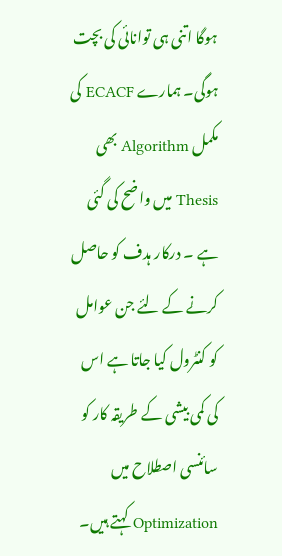ہوگا اتنی ہی توانائی کی بچت ہوگی۔ ہمارے ECACF کی مکمل Algorithm بھی Thesis میں واضح کی گئی ہے ۔ درکار ہدف کو حاصل کرنے کے لئے جن عوامل کو کنٹرول کیا جاتا ہے اس کی کمی بیشی کے طریقہ کار کو سائنسی اصطلاح میں Optimization کہتے ہیں۔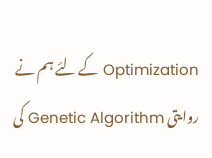Optimization کے لئے ہم نے روایتی Genetic Algorithm کی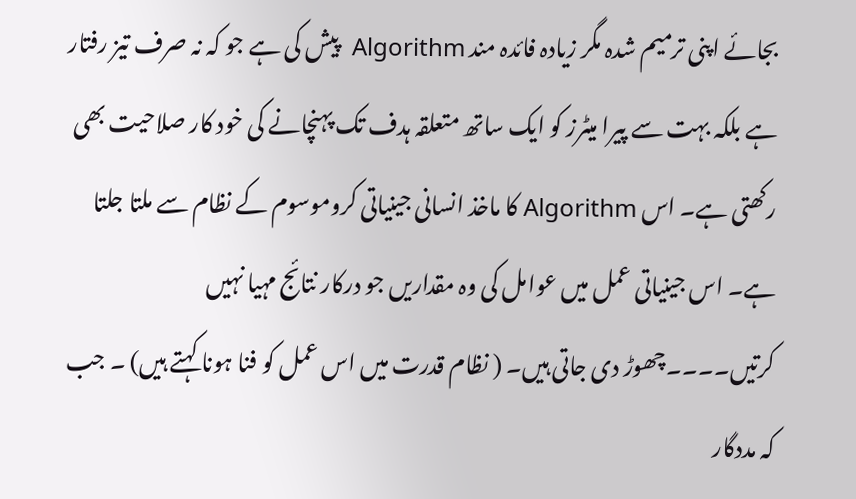بجائے اپنی ترمیم شدہ مگر زیادہ فائدہ مند Algorithm  پیش کی ہے جو کہ نہ صرف تیز رفتار ہے بلکہ بہت سے پیرا میٹرز کو ایک ساتھ متعلقہ ہدف تک پہنچانے کی خود کار صلاحیت بھی رکھتی ہے۔ اس Algorithm کا ماخذ انسانی جینیاتی کروموسوم کے نظام سے ملتا جلتا ہے۔ اس جینیاتی عمل میں عوامل کی وہ مقداریں جو درکار نتائج مہیا نہیں کرتیں۔۔۔۔چھوڑ دی جاتی ہیں۔ ( نظام قدرت میں اس عمل کو فنا ہونا کہتے ہیں) ۔ جب کہ مددگار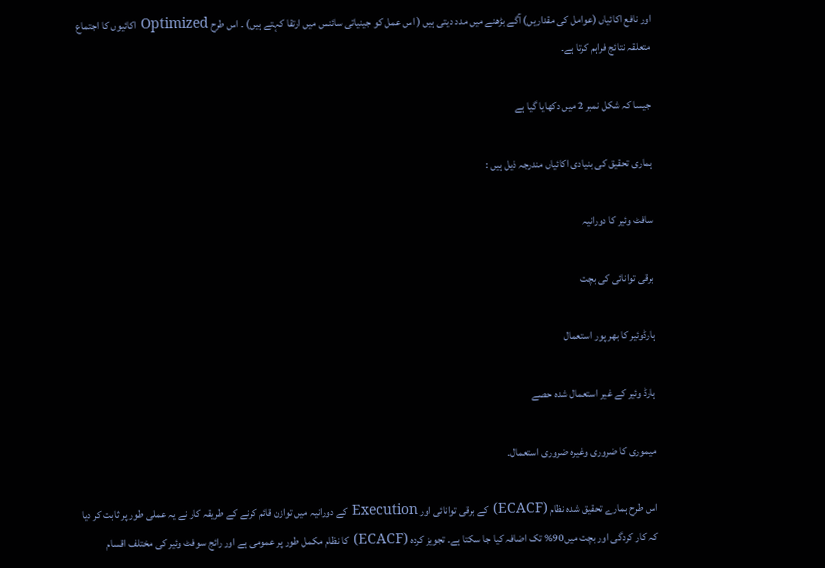اور نافع اکائیاں (عوامل کی مقداریں) آگے بڑھنے میں مدد دیتی ہیں ( اس عمل کو جینیاتی سائنس میں ارتقا کہتے ہیں) ۔ اس طرح Optimized اکائیوں کا اجتماع متعلقہ نتائج فراہم کرتا ہے۔

جیسا کہ شکل نمبر 2 میں دکھایا گیا ہے

ہماری تحقیق کی بنیادی اکائیاں مندرجہ ذیل ہیں :

سافٹ وئیر کا دورانیہ

برقی توانائی کی بچت

ہارڈوئیر کا بھر پور استعمال

ہارڈ وئیر کے غیر استعمال شدہ حصے

میموری کا ضروری وغیرہ ضروری استعمال۔

اس طرح ہمارے تحقیق شدہ نظام (ECACF) کے برقی توانائی اور Execution کے دورانیہ میں توازن قائم کرنے کے طریقہ کار نے یہ عملی طور پر ثابت کر دیا کہ کار کردگی اور بچت میں90% تک اضافہ کیا جا سکتا ہے۔ تجویز کردہ (ECACF) کا نظام مکمل طور پر عمومی ہے اور رائج سوفٹ وئیر کی مختلف اقسام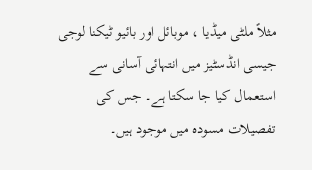مثلاً ملٹی میڈیا ، موبائل اور بائیو ٹیکنا لوجی جیسی انڈسٹیز میں انتہائی آسانی سے استعمال کیا جا سکتا ہے۔ جس کی تفصیلات مسودہ میں موجود ہیں۔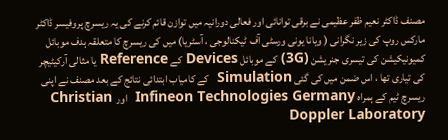مصنف ڈاکٹر نعیم ظفر عظیمی نے برقی توانائی اور فعالی دورانیہ میں توازن قائم کرنے کی یہ ریسرچ پروفیسر ڈاکٹر مارکس روپ کی زیر نگرانی ( ویانا یونی ورسٹی آف ٹیکنالوجی ، آسٹریا) میں کی ریسرچ کا متعلقہ ہدف موبائل کمیونیکیشن کی تیسری جنریشن (3G) کے موبائل Devices کے Reference یا مثالی آرکیٹیچر کی تیاری تھا ، اس ضمن میں کی گئی Simulation  کے کامیاب ابتدائی نتائج کے بعد مصنف نے اپنی ریسرچ ٹیم کے ہمراہ Infineon Technologies Germany  اور  Christian Doppler Laboratory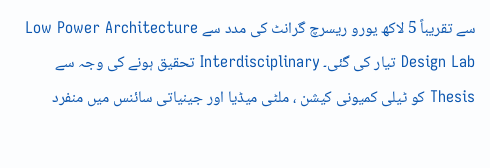سے تقریباً 5 لاکھ یورو ریسرچ گرانٹ کی مدد سے Low Power Architecture Design Lab تیار کی گئی۔ Interdisciplinary تحقیق ہونے کی وجہ سے Thesis کو ٹیلی کمیونی کیشن ، ملٹی میڈیا اور جینیاتی سائنس میں منفرد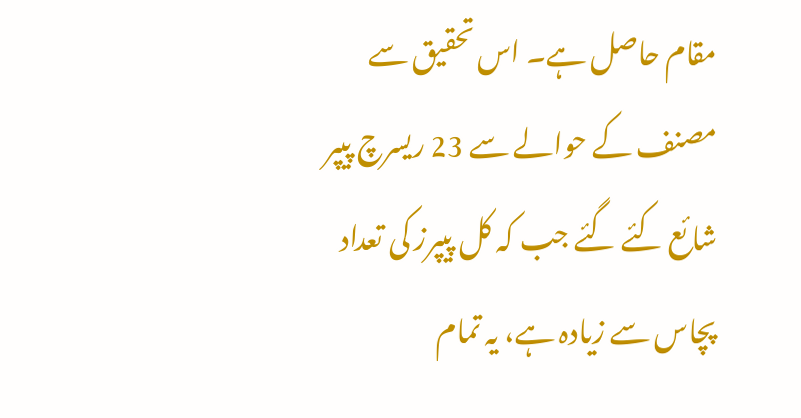مقام حاصل ہے۔ اس تحقیق سے مصنف کے حوالے سے 23 ریسرچ پیپر شائع کئے گئے جب کہ کل پیپرز کی تعداد پچاس سے زیادہ ہے، یہ تمام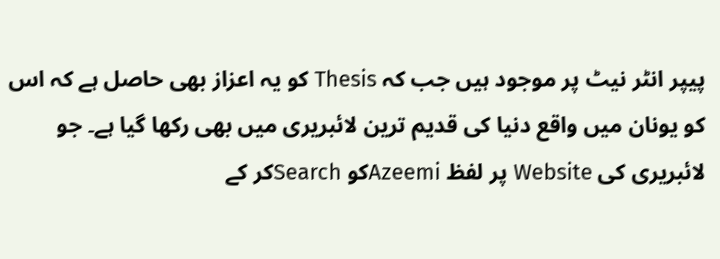پیپر انٹر نیٹ پر موجود ہیں جب کہ Thesis کو یہ اعزاز بھی حاصل ہے کہ اس کو یونان میں واقع دنیا کی قدیم ترین لائبریری میں بھی رکھا گیا ہے۔ جو لائبریری کی Website پر لفظ Azeemiکو Searchکر کے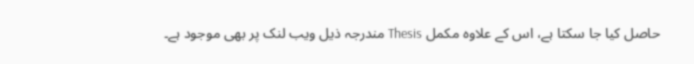حاصل کیا جا سکتا ہے، اس کے علاوہ مکمل Thesis مندرجہ ذیل ویب لنک پر بھی موجود ہے۔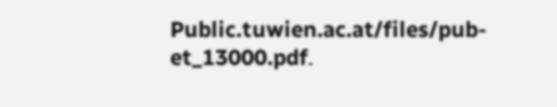Public.tuwien.ac.at/files/pub-et_13000.pdf۔